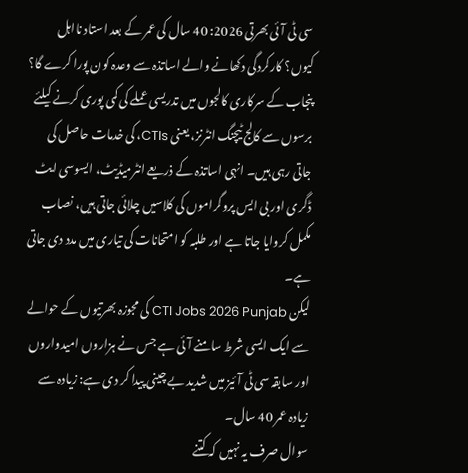سی ٹی آئی بھرتی 2026: 40 سال کی عمر کے بعد استاد نااہل کیوں؟ کارکردگی دکھانے والے اساتذہ سے وعدہ کون پورا کرے گا؟
پنجاب کے سرکاری کالجوں میں تدریسی عملے کی کمی پوری کرنے کیلئے برسوں سے کالج ٹیچنگ انٹرنز، یعنی CTIs، کی خدمات حاصل کی جاتی رہی ہیں۔ انہی اساتذہ کے ذریعے انٹرمیڈیٹ، ایسوسی ایٹ ڈگری اور بی ایس پروگراموں کی کلاسیں چلائی جاتی ہیں، نصاب مکمل کروایا جاتا ہے اور طلبہ کو امتحانات کی تیاری میں مدد دی جاتی ہے۔
لیکن CTI Jobs 2026 Punjab کی مجوزہ بھرتیوں کے حوالے سے ایک ایسی شرط سامنے آئی ہے جس نے ہزاروں امیدواروں اور سابقہ سی ٹی آئیز میں شدید بے چینی پیدا کر دی ہے: زیادہ سے زیادہ عمر 40 سال۔
سوال صرف یہ نہیں کہ کتنے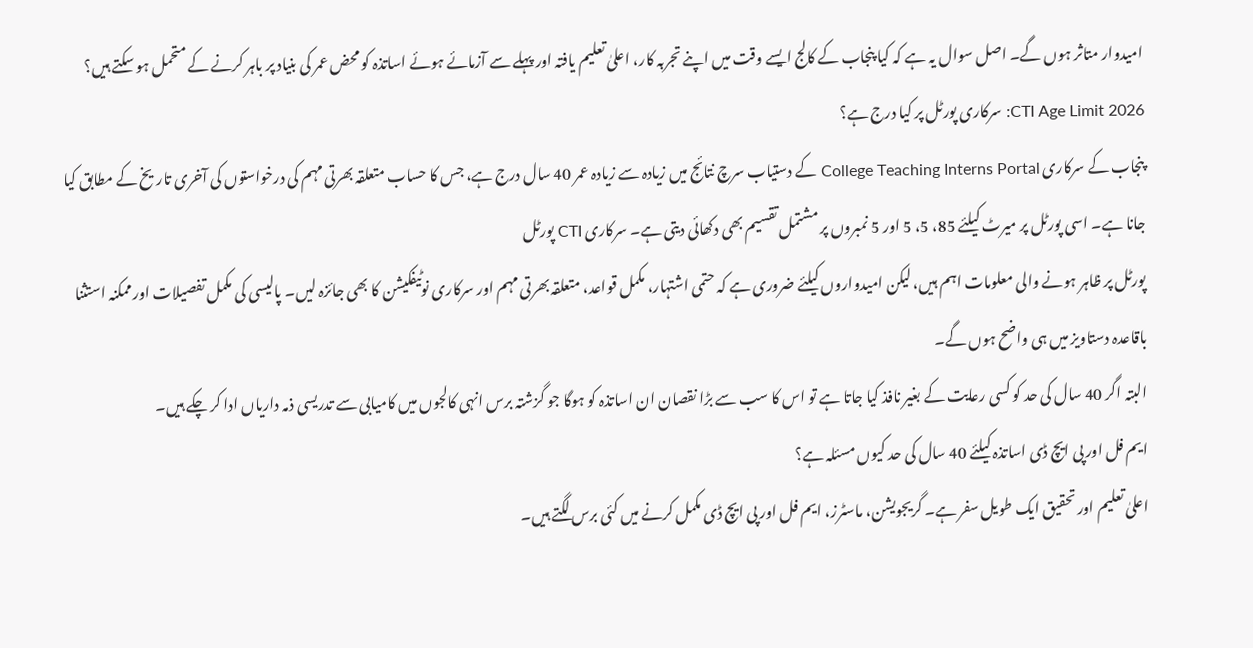امیدوار متاثر ہوں گے۔ اصل سوال یہ ہے کہ کیا پنجاب کے کالج ایسے وقت میں اپنے تجربہ کار، اعلیٰ تعلیم یافتہ اور پہلے سے آزمائے ہوئے اساتذہ کو محض عمر کی بنیاد پر باہر کرنے کے متحمل ہو سکتے ہیں؟
CTI Age Limit 2026: سرکاری پورٹل پر کیا درج ہے؟
پنجاب کے سرکاری College Teaching Interns Portal کے دستیاب سرچ نتائج میں زیادہ سے زیادہ عمر 40 سال درج ہے، جس کا حساب متعلقہ بھرتی مہم کی درخواستوں کی آخری تاریخ کے مطابق کیا جانا ہے۔ اسی پورٹل پر میرٹ کیلئے 85، 5، 5 اور 5 نمبروں پر مشتمل تقسیم بھی دکھائی دیتی ہے۔ سرکاری CTI پورٹل
پورٹل پر ظاہر ہونے والی معلومات اہم ہیں، لیکن امیدواروں کیلئے ضروری ہے کہ حتمی اشتہار، مکمل قواعد، متعلقہ بھرتی مہم اور سرکاری نوٹیفکیشن کا بھی جائزہ لیں۔ پالیسی کی مکمل تفصیلات اور ممکنہ استثنا باقاعدہ دستاویز میں ہی واضح ہوں گے۔
البتہ اگر 40 سال کی حد کو کسی رعایت کے بغیر نافذ کیا جاتا ہے تو اس کا سب سے بڑا نقصان ان اساتذہ کو ہوگا جو گزشتہ برس انہی کالجوں میں کامیابی سے تدریسی ذمہ داریاں ادا کر چکے ہیں۔
ایم فل اور پی ایچ ڈی اساتذہ کیلئے 40 سال کی حد کیوں مسئلہ ہے؟
اعلیٰ تعلیم اور تحقیق ایک طویل سفر ہے۔ گریجویشن، ماسٹرز، ایم فل اور پی ایچ ڈی مکمل کرنے میں کئی برس لگتے ہیں۔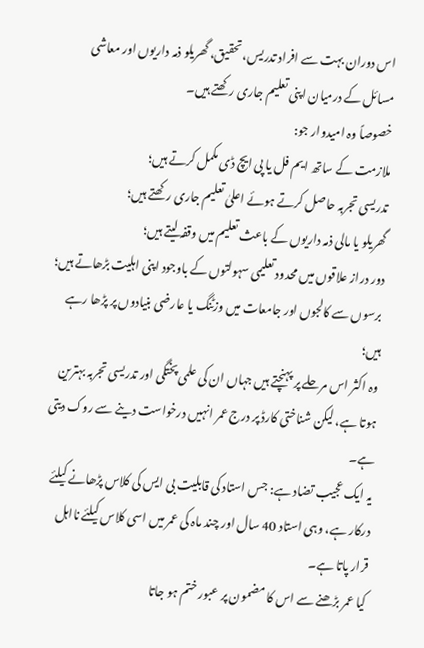اس دوران بہت سے افراد تدریس، تحقیق، گھریلو ذمہ داریوں اور معاشی مسائل کے درمیان اپنی تعلیم جاری رکھتے ہیں۔
خصوصاً وہ امیدوار جو:
ملازمت کے ساتھ ایم فل یا پی ایچ ڈی مکمل کرتے ہیں؛
تدریسی تجربہ حاصل کرتے ہوئے اعلیٰ تعلیم جاری رکھتے ہیں؛
گھریلو یا مالی ذمہ داریوں کے باعث تعلیم میں وقفہ لیتے ہیں؛
دور دراز علاقوں میں محدود تعلیمی سہولتوں کے باوجود اپنی اہلیت بڑھاتے ہیں؛
برسوں سے کالجوں اور جامعات میں وزٹنگ یا عارضی بنیادوں پر پڑھا رہے ہیں؛
وہ اکثر اس مرحلے پر پہنچتے ہیں جہاں ان کی علمی پختگی اور تدریسی تجربہ بہترین ہوتا ہے، لیکن شناختی کارڈ پر درج عمر انہیں درخواست دینے سے روک دیتی ہے۔
یہ ایک عجیب تضاد ہے: جس استاد کی قابلیت بی ایس کی کلاس پڑھانے کیلئے درکار ہے، وہی استاد 40 سال اور چند ماہ کی عمر میں اسی کلاس کیلئے نااہل قرار پاتا ہے۔
کیا عمر بڑھنے سے اس کا مضمون پر عبور ختم ہو جاتا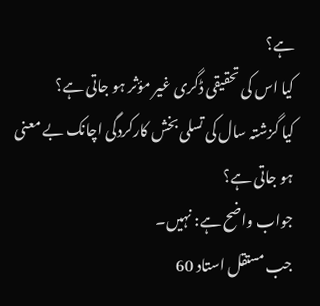ہے؟
کیا اس کی تحقیقی ڈگری غیر مؤثر ہو جاتی ہے؟
کیا گزشتہ سال کی تسلی بخش کارکردگی اچانک بے معنی ہو جاتی ہے؟
جواب واضح ہے: نہیں۔
جب مستقل استاد 60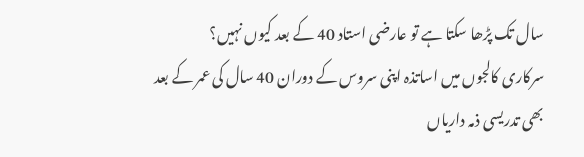سال تک پڑھا سکتا ہے تو عارضی استاد 40 کے بعد کیوں نہیں؟
سرکاری کالجوں میں اساتذہ اپنی سروس کے دوران 40 سال کی عمر کے بعد بھی تدریسی ذمہ داریاں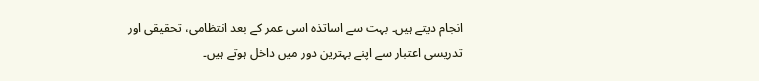انجام دیتے ہیں۔ بہت سے اساتذہ اسی عمر کے بعد انتظامی، تحقیقی اور تدریسی اعتبار سے اپنے بہترین دور میں داخل ہوتے ہیں۔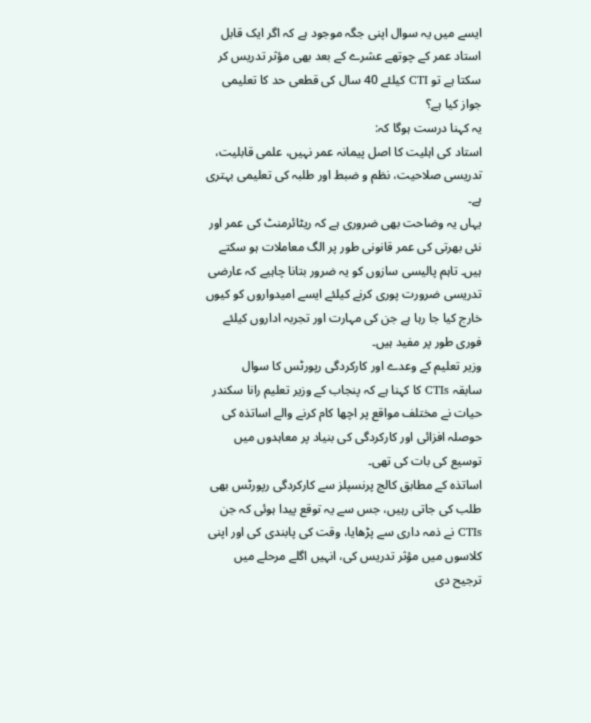ایسے میں یہ سوال اپنی جگہ موجود ہے کہ اگر ایک قابل استاد عمر کے چوتھے عشرے کے بعد بھی مؤثر تدریس کر سکتا ہے تو CTI کیلئے 40 سال کی قطعی حد کا تعلیمی جواز کیا ہے؟
یہ کہنا درست ہوگا کہ:
استاد کی اہلیت کا اصل پیمانہ عمر نہیں، علمی قابلیت، تدریسی صلاحیت، نظم و ضبط اور طلبہ کی تعلیمی بہتری ہے۔
یہاں یہ وضاحت بھی ضروری ہے کہ ریٹائرمنٹ کی عمر اور نئی بھرتی کی عمر قانونی طور پر الگ معاملات ہو سکتے ہیں۔ تاہم پالیسی سازوں کو یہ ضرور بتانا چاہیے کہ عارضی تدریسی ضرورت پوری کرنے کیلئے ایسے امیدواروں کو کیوں خارج کیا جا رہا ہے جن کی مہارت اور تجربہ اداروں کیلئے فوری طور پر مفید ہیں۔
وزیر تعلیم کے وعدے اور کارکردگی رپورٹس کا سوال
سابقہ CTIs کا کہنا ہے کہ پنجاب کے وزیر تعلیم رانا سکندر حیات نے مختلف مواقع پر اچھا کام کرنے والے اساتذہ کی حوصلہ افزائی اور کارکردگی کی بنیاد پر معاہدوں میں توسیع کی بات کی تھی۔
اساتذہ کے مطابق کالج پرنسپلز سے کارکردگی رپورٹس بھی طلب کی جاتی رہیں، جس سے یہ توقع پیدا ہوئی کہ جن CTIs نے ذمہ داری سے پڑھایا، وقت کی پابندی کی اور اپنی کلاسوں میں مؤثر تدریس کی، انہیں اگلے مرحلے میں ترجیح دی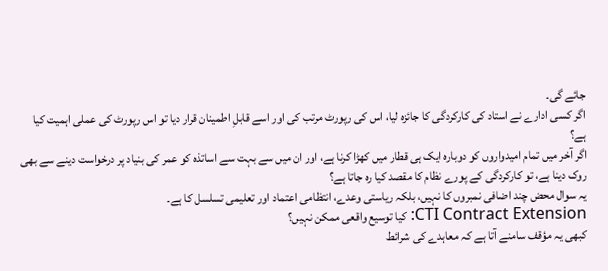جائے گی۔
اگر کسی ادارے نے استاد کی کارکردگی کا جائزہ لیا، اس کی رپورٹ مرتب کی اور اسے قابلِ اطمینان قرار دیا تو اس رپورٹ کی عملی اہمیت کیا ہے؟
اگر آخر میں تمام امیدواروں کو دوبارہ ایک ہی قطار میں کھڑا کرنا ہے، اور ان میں سے بہت سے اساتذہ کو عمر کی بنیاد پر درخواست دینے سے بھی روک دینا ہے، تو کارکردگی کے پورے نظام کا مقصد کیا رہ جاتا ہے؟
یہ سوال محض چند اضافی نمبروں کا نہیں، بلکہ ریاستی وعدے، انتظامی اعتماد اور تعلیمی تسلسل کا ہے۔
CTI Contract Extension: کیا توسیع واقعی ممکن نہیں؟
کبھی یہ مؤقف سامنے آتا ہے کہ معاہدے کی شرائط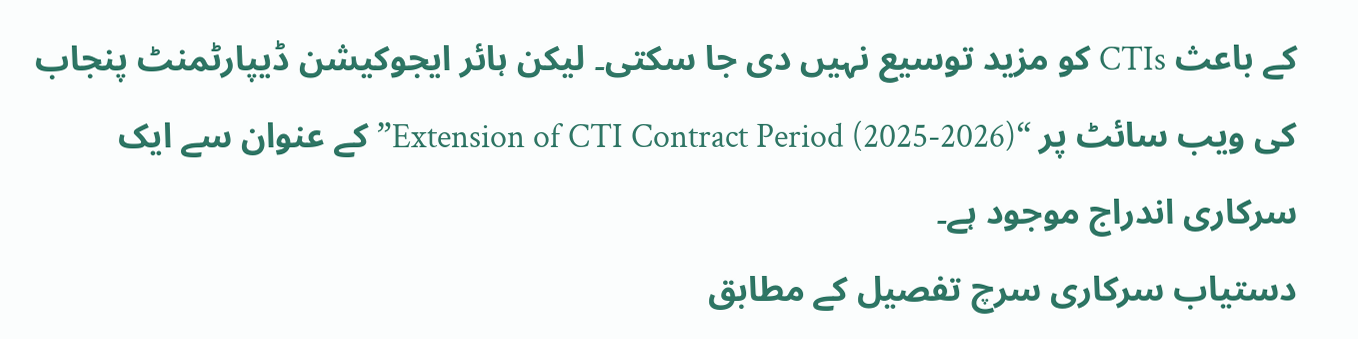کے باعث CTIs کو مزید توسیع نہیں دی جا سکتی۔ لیکن ہائر ایجوکیشن ڈیپارٹمنٹ پنجاب کی ویب سائٹ پر “Extension of CTI Contract Period (2025-2026)” کے عنوان سے ایک سرکاری اندراج موجود ہے۔
دستیاب سرکاری سرچ تفصیل کے مطابق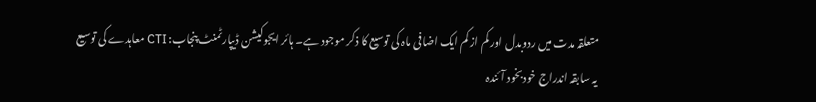متعلقہ مدت میں ردوبدل اور کم از کم ایک اضافی ماہ کی توسیع کا ذکر موجود ہے۔ ہائر ایجوکیشن ڈیپارٹمنٹ پنجاب: CTI معاہدے کی توسیع
یہ سابقہ اندراج خودبخود آئندہ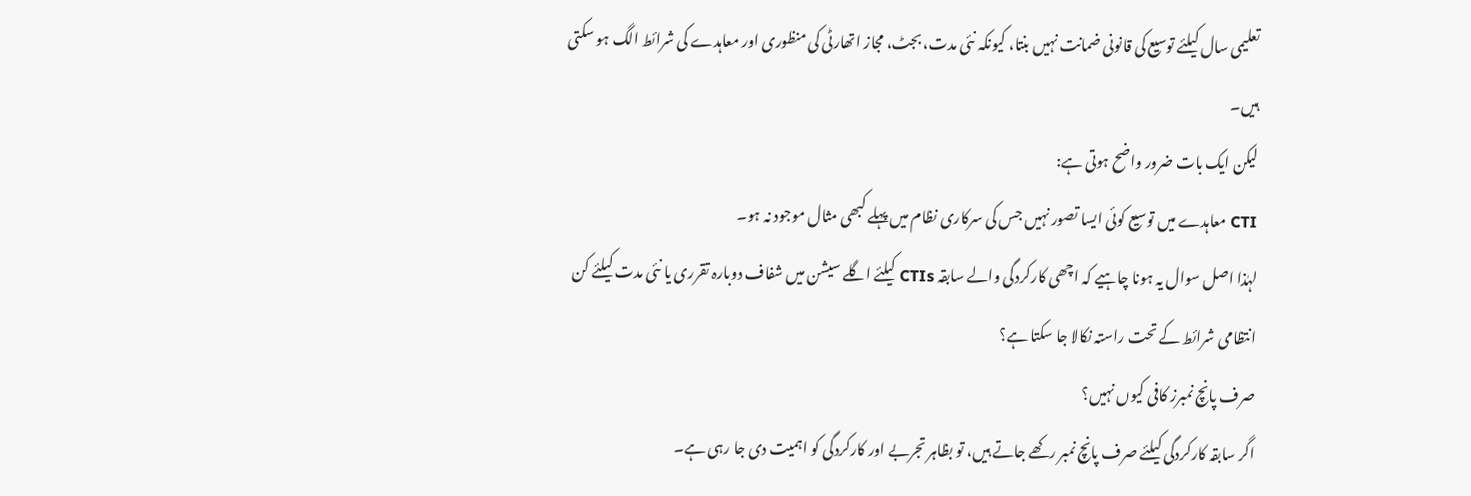تعلیمی سال کیلئے توسیع کی قانونی ضمانت نہیں بنتا، کیونکہ نئی مدت، بجٹ، مجاز اتھارٹی کی منظوری اور معاہدے کی شرائط الگ ہو سکتی ہیں۔
لیکن ایک بات ضرور واضح ہوتی ہے:
CTI معاہدے میں توسیع کوئی ایسا تصور نہیں جس کی سرکاری نظام میں پہلے کبھی مثال موجود نہ ہو۔
لہٰذا اصل سوال یہ ہونا چاہیے کہ اچھی کارکردگی والے سابقہ CTIs کیلئے اگلے سیشن میں شفاف دوبارہ تقرری یا نئی مدت کیلئے کن انتظامی شرائط کے تحت راستہ نکالا جا سکتا ہے؟
صرف پانچ نمبرز کافی کیوں نہیں؟
اگر سابقہ کارکردگی کیلئے صرف پانچ نمبر رکھے جاتے ہیں، تو بظاہر تجربے اور کارکردگی کو اہمیت دی جا رہی ہے۔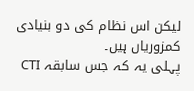لیکن اس نظام کی دو بنیادی کمزوریاں ہیں۔
پہلی یہ کہ جس سابقہ CTI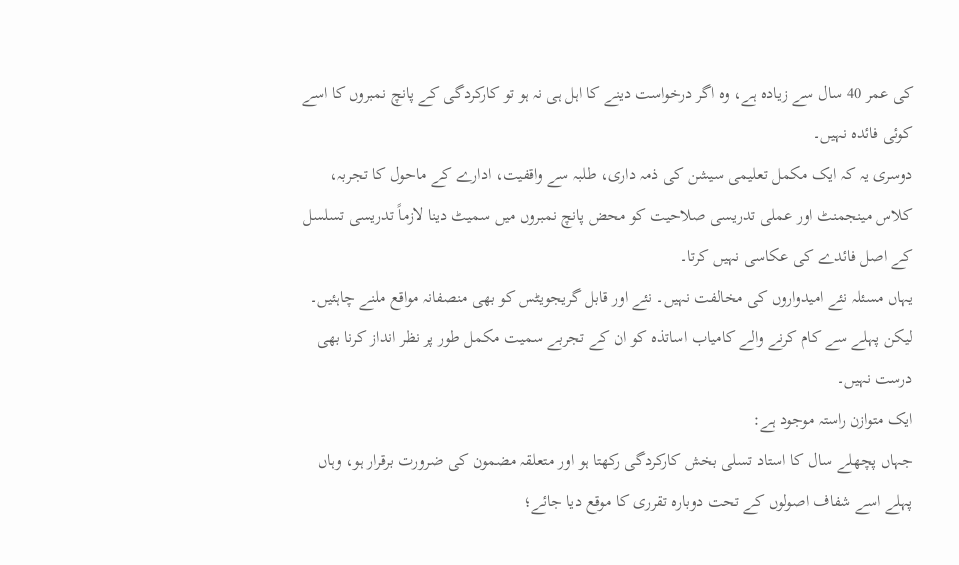کی عمر 40 سال سے زیادہ ہے، وہ اگر درخواست دینے کا اہل ہی نہ ہو تو کارکردگی کے پانچ نمبروں کا اسے کوئی فائدہ نہیں۔
دوسری یہ کہ ایک مکمل تعلیمی سیشن کی ذمہ داری، طلبہ سے واقفیت، ادارے کے ماحول کا تجربہ، کلاس مینجمنٹ اور عملی تدریسی صلاحیت کو محض پانچ نمبروں میں سمیٹ دینا لازماً تدریسی تسلسل کے اصل فائدے کی عکاسی نہیں کرتا۔
یہاں مسئلہ نئے امیدواروں کی مخالفت نہیں۔ نئے اور قابل گریجویٹس کو بھی منصفانہ مواقع ملنے چاہئیں۔ لیکن پہلے سے کام کرنے والے کامیاب اساتذہ کو ان کے تجربے سمیت مکمل طور پر نظر انداز کرنا بھی درست نہیں۔
ایک متوازن راستہ موجود ہے:
جہاں پچھلے سال کا استاد تسلی بخش کارکردگی رکھتا ہو اور متعلقہ مضمون کی ضرورت برقرار ہو، وہاں پہلے اسے شفاف اصولوں کے تحت دوبارہ تقرری کا موقع دیا جائے؛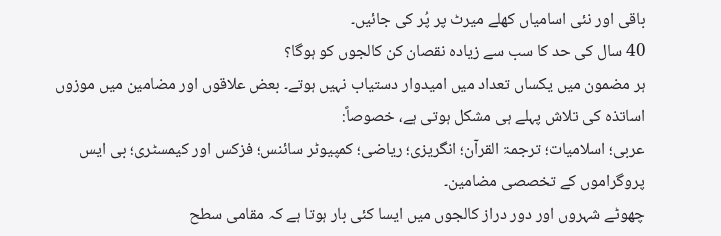باقی اور نئی اسامیاں کھلے میرٹ پر پُر کی جائیں۔
40 سال کی حد کا سب سے زیادہ نقصان کن کالجوں کو ہوگا؟
ہر مضمون میں یکساں تعداد میں امیدوار دستیاب نہیں ہوتے۔ بعض علاقوں اور مضامین میں موزوں اساتذہ کی تلاش پہلے ہی مشکل ہوتی ہے، خصوصاً:
عربی؛ اسلامیات؛ ترجمۃ القرآن؛ انگریزی؛ ریاضی؛ کمپیوٹر سائنس؛ فزکس اور کیمسٹری؛ بی ایس پروگراموں کے تخصصی مضامین۔
چھوٹے شہروں اور دور دراز کالجوں میں ایسا کئی بار ہوتا ہے کہ مقامی سطح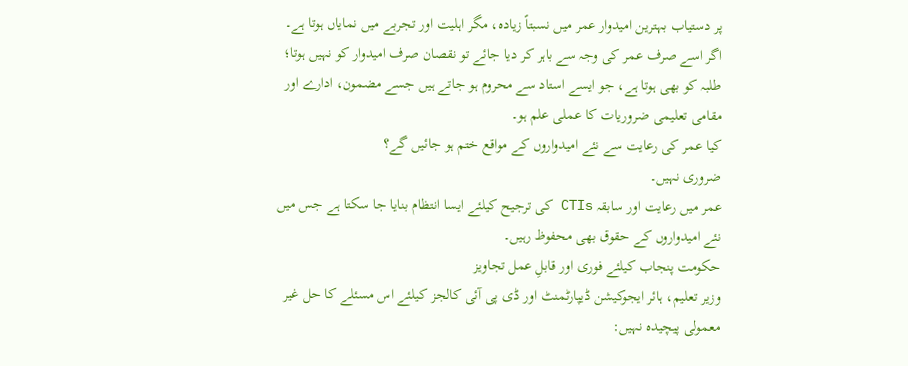پر دستیاب بہترین امیدوار عمر میں نسبتاً زیادہ، مگر اہلیت اور تجربے میں نمایاں ہوتا ہے۔
اگر اسے صرف عمر کی وجہ سے باہر کر دیا جائے تو نقصان صرف امیدوار کو نہیں ہوتا؛ طلبہ کو بھی ہوتا ہے، جو ایسے استاد سے محروم ہو جاتے ہیں جسے مضمون، ادارے اور مقامی تعلیمی ضروریات کا عملی علم ہو۔
کیا عمر کی رعایت سے نئے امیدواروں کے مواقع ختم ہو جائیں گے؟
ضروری نہیں۔
عمر میں رعایت اور سابقہ CTIs کی ترجیح کیلئے ایسا انتظام بنایا جا سکتا ہے جس میں نئے امیدواروں کے حقوق بھی محفوظ رہیں۔
حکومت پنجاب کیلئے فوری اور قابلِ عمل تجاویز
وزیر تعلیم، ہائر ایجوکیشن ڈیپارٹمنٹ اور ڈی پی آئی کالجز کیلئے اس مسئلے کا حل غیر معمولی پیچیدہ نہیں: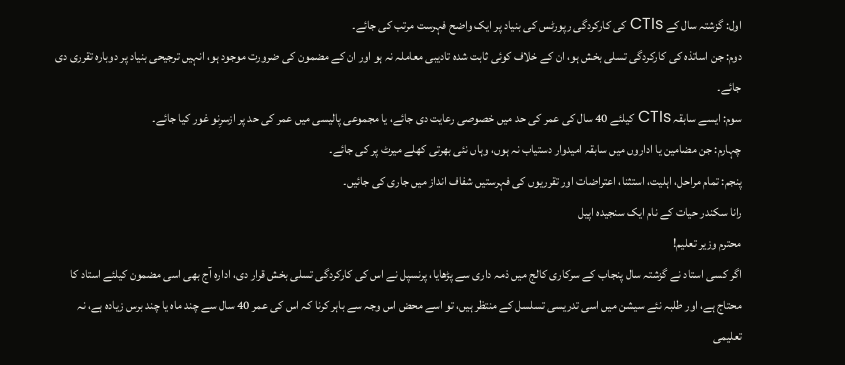اول: گزشتہ سال کے CTIs کی کارکردگی رپورٹس کی بنیاد پر ایک واضح فہرست مرتب کی جائے۔
دوم: جن اساتذہ کی کارکردگی تسلی بخش ہو، ان کے خلاف کوئی ثابت شدہ تادیبی معاملہ نہ ہو اور ان کے مضمون کی ضرورت موجود ہو، انہیں ترجیحی بنیاد پر دوبارہ تقرری دی جائے۔
سوم: ایسے سابقہ CTIs کیلئے 40 سال کی عمر کی حد میں خصوصی رعایت دی جائے، یا مجموعی پالیسی میں عمر کی حد پر ازسرِنو غور کیا جائے۔
چہارم: جن مضامین یا اداروں میں سابقہ امیدوار دستیاب نہ ہوں، وہاں نئی بھرتی کھلے میرٹ پر کی جائے۔
پنجم: تمام مراحل، اہلیت، استثنا، اعتراضات اور تقرریوں کی فہرستیں شفاف انداز میں جاری کی جائیں۔
رانا سکندر حیات کے نام ایک سنجیدہ اپیل
محترم وزیر تعلیم!
اگر کسی استاد نے گزشتہ سال پنجاب کے سرکاری کالج میں ذمہ داری سے پڑھایا، پرنسپل نے اس کی کارکردگی تسلی بخش قرار دی، ادارہ آج بھی اسی مضمون کیلئے استاد کا محتاج ہے، اور طلبہ نئے سیشن میں اسی تدریسی تسلسل کے منتظر ہیں، تو اسے محض اس وجہ سے باہر کرنا کہ اس کی عمر 40 سال سے چند ماہ یا چند برس زیادہ ہے، نہ تعلیمی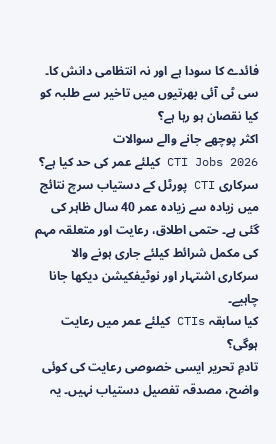فائدے کا سودا ہے اور نہ انتظامی دانش کا۔
سی ٹی آئی بھرتیوں میں تاخیر سے طلبہ کو کیا نقصان ہو رہا ہے؟
اکثر پوچھے جانے والے سوالات
CTI Jobs 2026 کیلئے عمر کی حد کیا ہے؟
سرکاری CTI پورٹل کے دستیاب سرچ نتائج میں زیادہ سے زیادہ عمر 40 سال ظاہر کی گئی ہے۔ حتمی اطلاق، رعایت اور متعلقہ مہم کی مکمل شرائط کیلئے جاری ہونے والا سرکاری اشتہار اور نوٹیفکیشن دیکھا جانا چاہیے۔
کیا سابقہ CTIs کیلئے عمر میں رعایت ہوگی؟
تادمِ تحریر ایسی خصوصی رعایت کی کوئی واضح، مصدقہ تفصیل دستیاب نہیں۔ یہ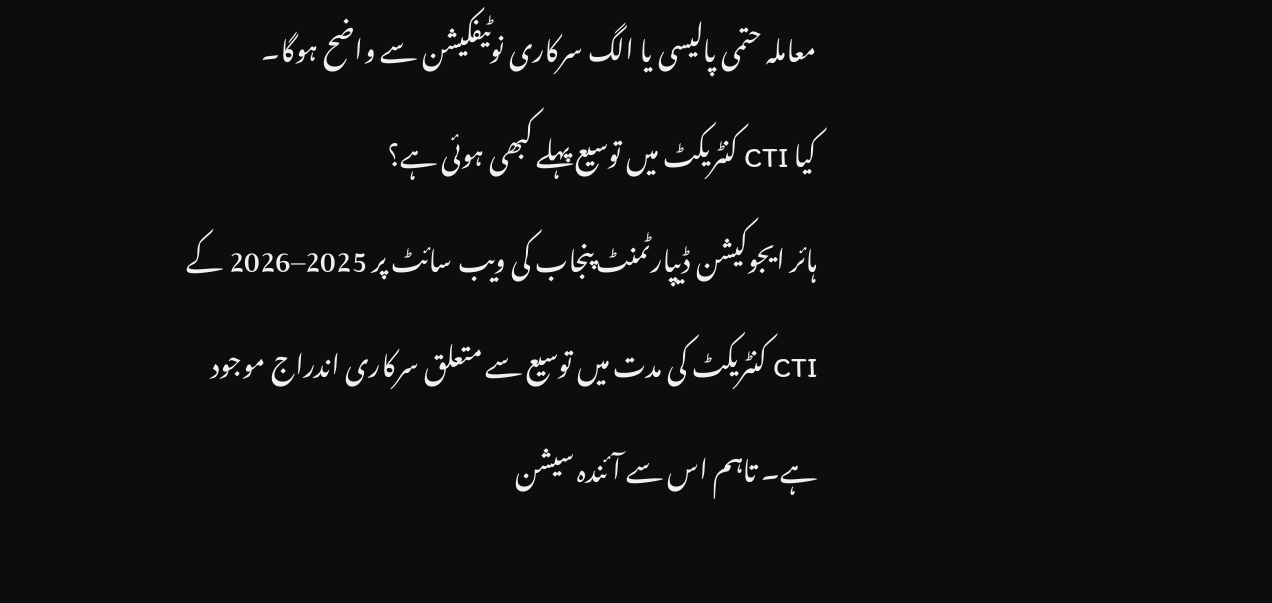معاملہ حتمی پالیسی یا الگ سرکاری نوٹیفکیشن سے واضح ہوگا۔
کیا CTI کنٹریکٹ میں توسیع پہلے کبھی ہوئی ہے؟
ہائر ایجوکیشن ڈیپارٹمنٹ پنجاب کی ویب سائٹ پر 2025–2026 کے CTI کنٹریکٹ کی مدت میں توسیع سے متعلق سرکاری اندراج موجود ہے۔ تاہم اس سے آئندہ سیشن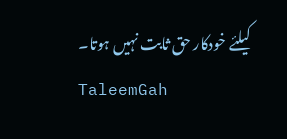کیلئے خودکار حق ثابت نہیں ہوتا۔
TaleemGah